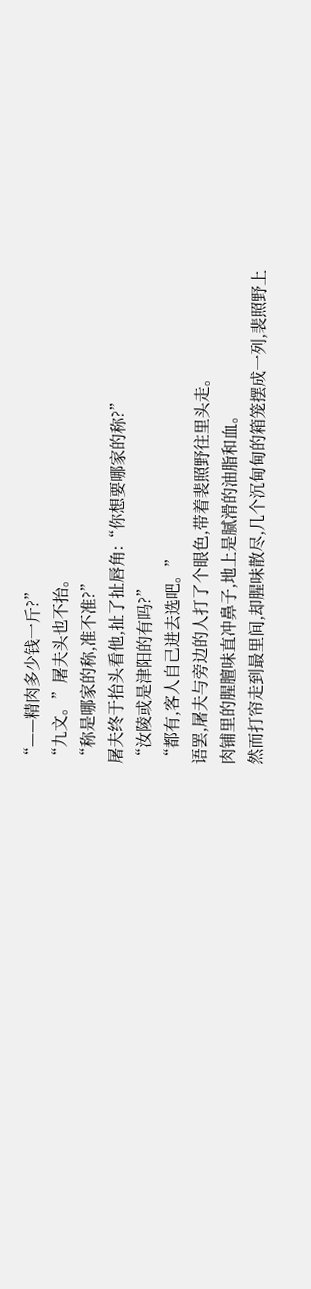“——精肉多少钱一斤?”
“九文。”屠夫头也不抬。
“称是哪家的称,准不准?”
屠夫终于抬头看他,扯了扯唇角:“你想要哪家的称?”
“汝陵或是津阳的有吗?”
“都有,客人自己进去选吧。”
语罢,屠夫与旁边的人打了个眼色,带着裴照野往里头走。
肉铺里的腥膻味直冲鼻子,地上是腻滑的油脂和血。
然而打帘走到最里间,却腥味散尽,几个沉甸甸的箱笼摆成一列,裴照野上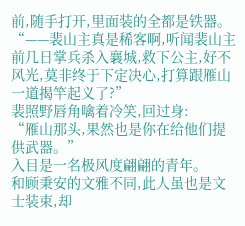前,随手打开,里面装的全都是铁器。
“——裴山主真是稀客啊,听闻裴山主前几日掌兵杀入襄城,救下公主,好不风光,莫非终于下定决心,打算跟雁山一道揭竿起义了?”
裴照野唇角噙着冷笑,回过身:
“雁山那头,果然也是你在给他们提供武器。”
入目是一名极风度翩翩的青年。
和顾秉安的文雅不同,此人虽也是文士装束,却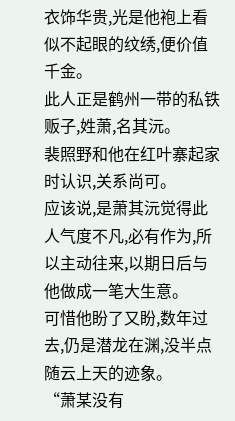衣饰华贵,光是他袍上看似不起眼的纹绣,便价值千金。
此人正是鹤州一带的私铁贩子,姓萧,名其沅。
裴照野和他在红叶寨起家时认识,关系尚可。
应该说,是萧其沅觉得此人气度不凡,必有作为,所以主动往来,以期日后与他做成一笔大生意。
可惜他盼了又盼,数年过去,仍是潜龙在渊,没半点随云上天的迹象。
“萧某没有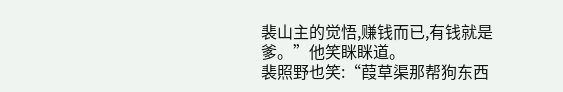裴山主的觉悟,赚钱而已,有钱就是爹。”他笑眯眯道。
裴照野也笑:“葭草渠那帮狗东西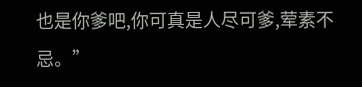也是你爹吧,你可真是人尽可爹,荤素不忌。”